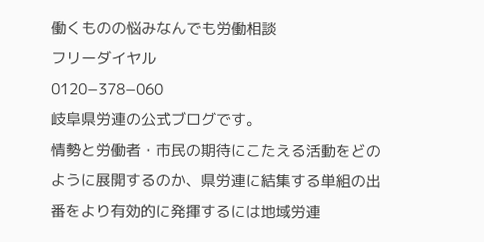働くものの悩みなんでも労働相談
フリーダイヤル
0120−378−060
岐阜県労連の公式ブログです。
情勢と労働者・市民の期待にこたえる活動をどのように展開するのか、県労連に結集する単組の出番をより有効的に発揮するには地域労連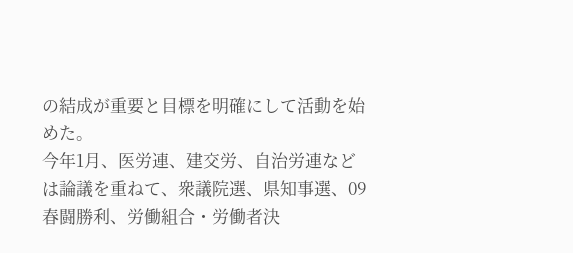の結成が重要と目標を明確にして活動を始めた。
今年1月、医労連、建交労、自治労連などは論議を重ねて、衆議院選、県知事選、09春闘勝利、労働組合・労働者決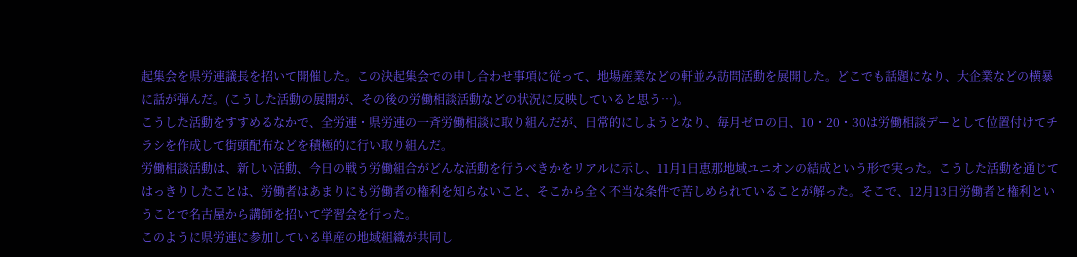起集会を県労連議長を招いて開催した。この決起集会での申し合わせ事項に従って、地場産業などの軒並み訪問活動を展開した。どこでも話題になり、大企業などの横暴に話が弾んだ。(こうした活動の展開が、その後の労働相談活動などの状況に反映していると思う…)。
こうした活動をすすめるなかで、全労連・県労連の一斉労働相談に取り組んだが、日常的にしようとなり、毎月ゼロの日、10・20・30は労働相談デーとして位置付けてチラシを作成して街頭配布などを積極的に行い取り組んだ。
労働相談活動は、新しい活動、今日の戦う労働組合がどんな活動を行うべきかをリアルに示し、11月1日恵那地域ユニオンの結成という形で実った。こうした活動を通じてはっきりしたことは、労働者はあまりにも労働者の権利を知らないこと、そこから全く不当な条件で苦しめられていることが解った。そこで、12月13日労働者と権利ということで名古屋から講師を招いて学習会を行った。
このように県労連に参加している単産の地域組織が共同し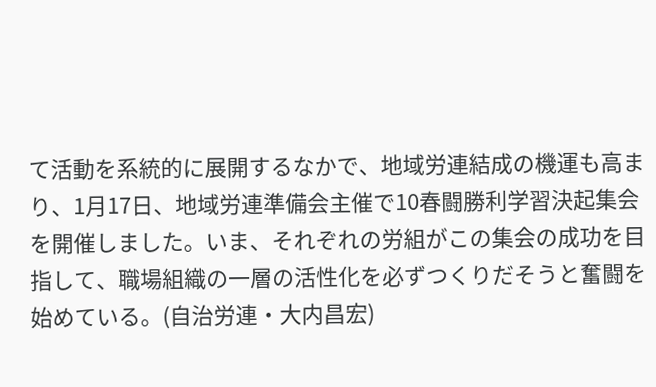て活動を系統的に展開するなかで、地域労連結成の機運も高まり、1月17日、地域労連準備会主催で10春闘勝利学習決起集会を開催しました。いま、それぞれの労組がこの集会の成功を目指して、職場組織の一層の活性化を必ずつくりだそうと奮闘を始めている。(自治労連・大内昌宏)